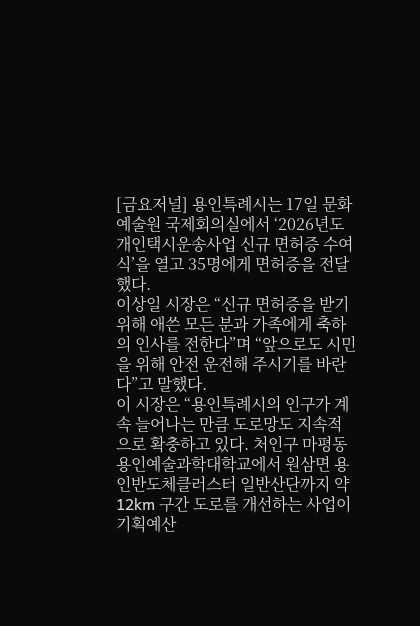[금요저널] 용인특례시는 17일 문화예술원 국제회의실에서 ‘2026년도 개인택시운송사업 신규 면허증 수여식’을 열고 35명에게 면허증을 전달했다.
이상일 시장은 “신규 면허증을 받기 위해 애쓴 모든 분과 가족에게 축하의 인사를 전한다”며 “앞으로도 시민을 위해 안전 운전해 주시기를 바란다”고 말했다.
이 시장은 “용인특례시의 인구가 계속 늘어나는 만큼 도로망도 지속적으로 확충하고 있다. 처인구 마평동 용인예술과학대학교에서 원삼면 용인반도체클러스터 일반산단까지 약 12km 구간 도로를 개선하는 사업이 기획예산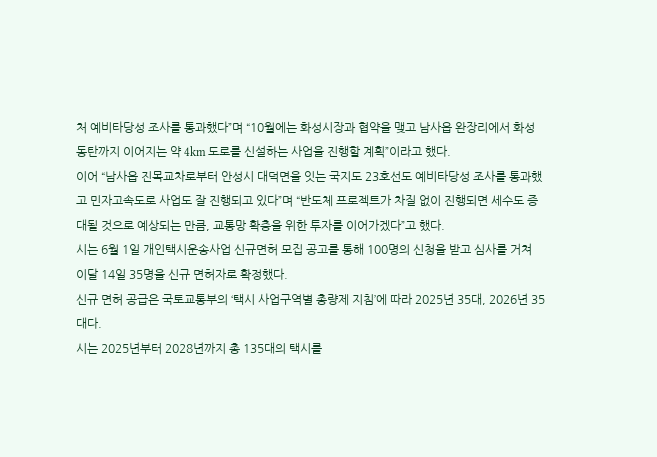처 예비타당성 조사를 통과했다”며 “10월에는 화성시장과 협약을 맺고 남사읍 완장리에서 화성 동탄까지 이어지는 약 4km 도로를 신설하는 사업을 진행할 계획”이라고 했다.
이어 “남사읍 진목교차로부터 안성시 대덕면을 잇는 국지도 23호선도 예비타당성 조사를 통과했고 민자고속도로 사업도 잘 진행되고 있다”며 “반도체 프로젝트가 차질 없이 진행되면 세수도 증대될 것으로 예상되는 만큼, 교통망 확충을 위한 투자를 이어가겠다”고 했다.
시는 6월 1일 개인택시운송사업 신규면허 모집 공고를 통해 100명의 신청을 받고 심사를 거쳐 이달 14일 35명을 신규 면허자로 확정했다.
신규 면허 공급은 국토교통부의 ‘택시 사업구역별 총량제 지침’에 따라 2025년 35대, 2026년 35대다.
시는 2025년부터 2028년까지 총 135대의 택시를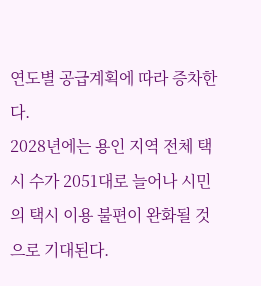연도별 공급계획에 따라 증차한다.
2028년에는 용인 지역 전체 택시 수가 2051대로 늘어나 시민의 택시 이용 불편이 완화될 것으로 기대된다.